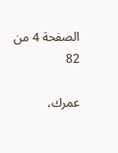الصفحة 4 من 82

عمرك،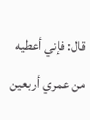قال: فإني أعطيه من عمري أربعين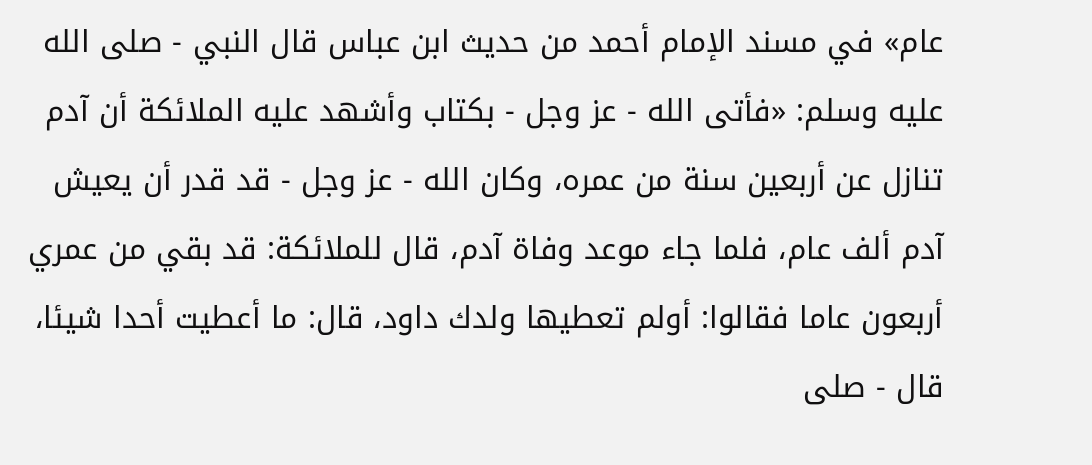عام» في مسند الإمام أحمد من حديث ابن عباس قال النبي - صلى الله عليه وسلم: «فأتى الله - عز وجل - بكتاب وأشهد عليه الملائكة أن آدم تنازل عن أربعين سنة من عمره، وكان الله - عز وجل - قد قدر أن يعيش آدم ألف عام، فلما جاء موعد وفاة آدم، قال للملائكة: قد بقي من عمري أربعون عاما فقالوا: أولم تعطيها ولدك داود، قال: ما أعطيت أحدا شيئا، قال - صلى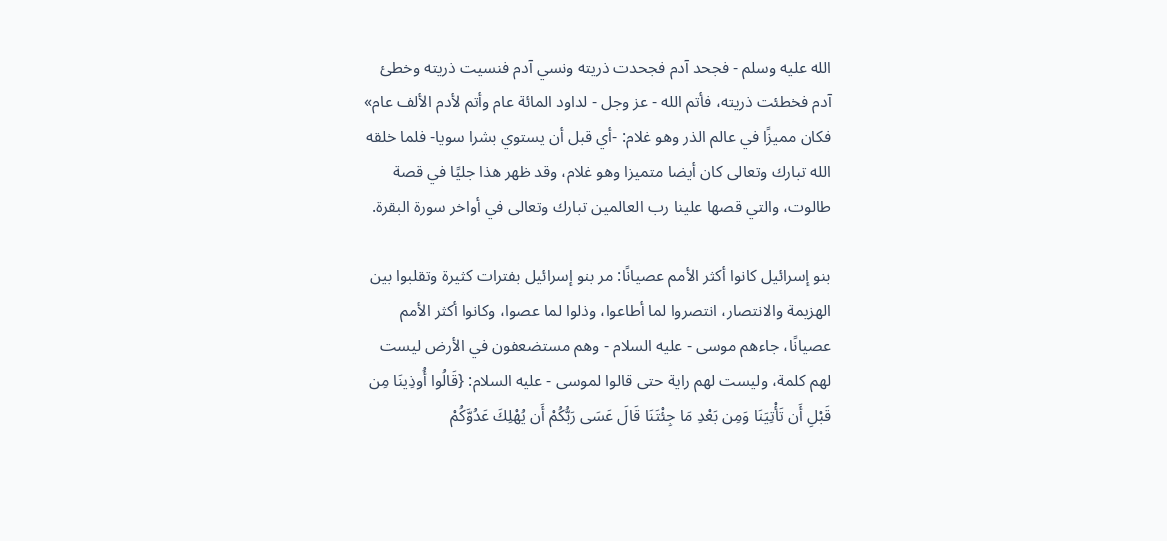الله عليه وسلم - فجحد آدم فجحدت ذريته ونسي آدم فنسيت ذريته وخطئ آدم فخطئت ذريته، فأتم الله - عز وجل - لداود المائة عام وأتم لأدم الألف عام» فكان مميزًا في عالم الذر وهو غلام: -أي قبل أن يستوي بشرا سويا- فلما خلقه الله تبارك وتعالى كان أيضا متميزا وهو غلام، وقد ظهر هذا جليًا في قصة طالوت، والتي قصها علينا رب العالمين تبارك وتعالى في أواخر سورة البقرة.

بنو إسرائيل كانوا أكثر الأمم عصيانًا: مر بنو إسرائيل بفترات كثيرة وتقلبوا بين الهزيمة والانتصار، انتصروا لما أطاعوا، وذلوا لما عصوا، وكانوا أكثر الأمم عصيانًا، جاءهم موسى - عليه السلام - وهم مستضعفون في الأرض ليست لهم كلمة، وليست لهم راية حتى قالوا لموسى - عليه السلام: {قَالُوا أُوذِينَا مِن قَبْلِ أَن تَأْتِيَنَا وَمِن بَعْدِ مَا جِئْتَنَا قَالَ عَسَى رَبُّكُمْ أَن يُهْلِكَ عَدُوَّكُمْ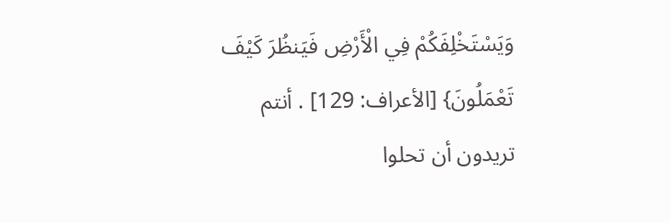وَيَسْتَخْلِفَكُمْ فِي الْأَرْضِ فَيَنظُرَ كَيْفَ تَعْمَلُونَ} [الأعراف: 129] . أنتم تريدون أن تحلوا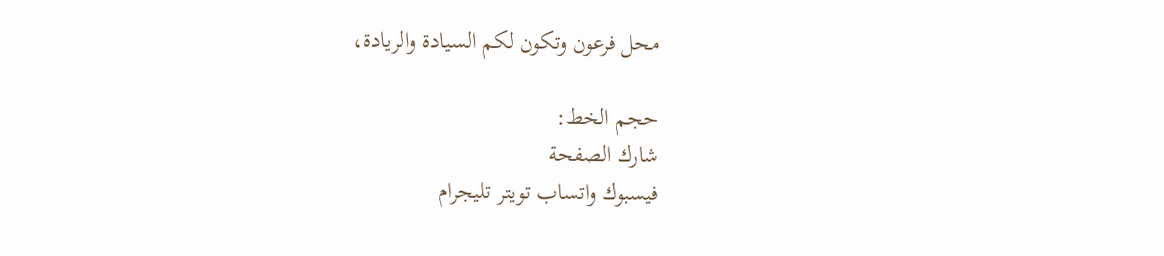محل فرعون وتكون لكم السيادة والريادة،

حجم الخط:
شارك الصفحة
فيسبوك واتساب تويتر تليجرام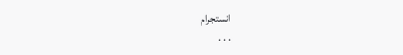انستجرام
. . .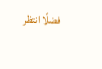فضلًا انتظر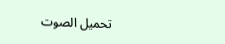تحميل الصوت